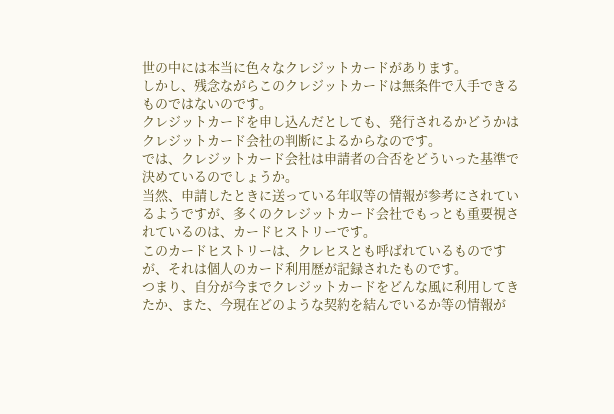世の中には本当に色々なクレジットカードがあります。
しかし、残念ながらこのクレジットカードは無条件で入手できるものではないのです。
クレジットカードを申し込んだとしても、発行されるかどうかはクレジットカード会社の判断によるからなのです。
では、クレジットカード会社は申請者の合否をどういった基準で決めているのでしょうか。
当然、申請したときに送っている年収等の情報が参考にされているようですが、多くのクレジットカード会社でもっとも重要視されているのは、カードヒストリーです。
このカードヒストリーは、クレヒスとも呼ばれているものですが、それは個人のカード利用歴が記録されたものです。
つまり、自分が今までクレジットカードをどんな風に利用してきたか、また、今現在どのような契約を結んでいるか等の情報が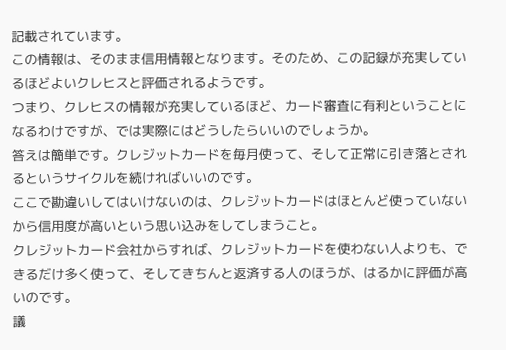記載されています。
この情報は、そのまま信用情報となります。そのため、この記録が充実しているほどよいクレヒスと評価されるようです。
つまり、クレヒスの情報が充実しているほど、カード審査に有利ということになるわけですが、では実際にはどうしたらいいのでしょうか。
答えは簡単です。クレジットカードを毎月使って、そして正常に引き落とされるというサイクルを続ければいいのです。
ここで勘違いしてはいけないのは、クレジットカードはほとんど使っていないから信用度が高いという思い込みをしてしまうこと。
クレジットカード会社からすれば、クレジットカードを使わない人よりも、できるだけ多く使って、そしてきちんと返済する人のほうが、はるかに評価が高いのです。
議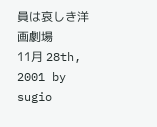員は哀しき洋画劇場
11月 28th, 2001 by sugio